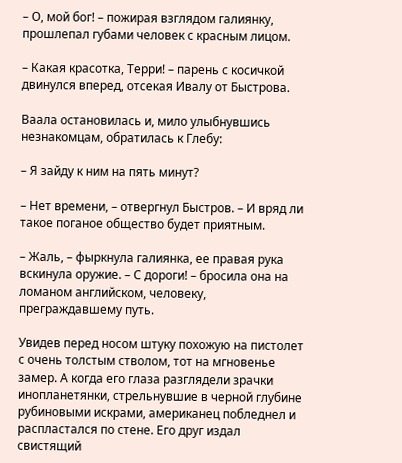– О, мой бог! – пожирая взглядом галиянку, прошлепал губами человек с красным лицом.

– Какая красотка, Терри! – парень с косичкой двинулся вперед, отсекая Ивалу от Быстрова.

Ваала остановилась и, мило улыбнувшись незнакомцам, обратилась к Глебу:

– Я зайду к ним на пять минут?

– Нет времени, – отвергнул Быстров. – И вряд ли такое поганое общество будет приятным.

– Жаль, – фыркнула галиянка, ее правая рука вскинула оружие. – С дороги! – бросила она на ломаном английском, человеку, преграждавшему путь.

Увидев перед носом штуку похожую на пистолет с очень толстым стволом, тот на мгновенье замер. А когда его глаза разглядели зрачки инопланетянки, стрельнувшие в черной глубине рубиновыми искрами, американец побледнел и распластался по стене. Его друг издал свистящий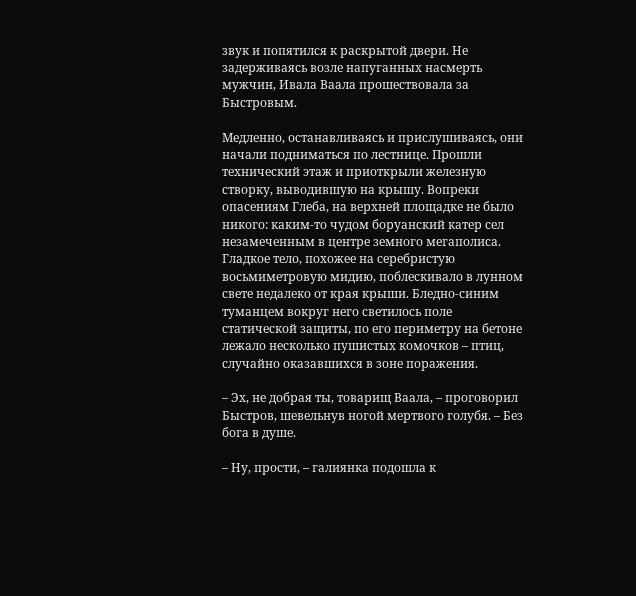звук и попятился к раскрытой двери. Не задерживаясь возле напуганных насмерть мужчин, Ивала Ваала прошествовала за Быстровым.

Медленно, останавливаясь и прислушиваясь, они начали подниматься по лестнице. Прошли технический этаж и приоткрыли железную створку, выводившую на крышу. Вопреки опасениям Глеба, на верхней площадке не было никого: каким-то чудом боруанский катер сел незамеченным в центре земного мегаполиса. Гладкое тело, похожее на серебристую восьмиметровую мидию, поблескивало в лунном свете недалеко от края крыши. Бледно-синим туманцем вокруг него светилось поле статической защиты, по его периметру на бетоне лежало несколько пушистых комочков – птиц, случайно оказавшихся в зоне поражения.

– Эх, не добрая ты, товарищ Ваала, – проговорил Быстров, шевельнув ногой мертвого голубя. – Без бога в душе.

– Ну, прости, – галиянка подошла к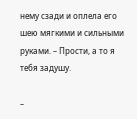нему сзади и оплела его шею мягкими и сильными руками. – Прости, а то я тебя задушу.

–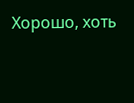Хорошо, хоть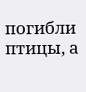погибли птицы, а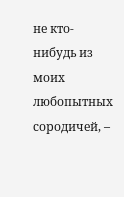не кто-нибудь из моих любопытных сородичей, –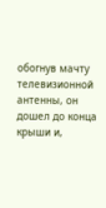обогнув мачту телевизионной антенны, он дошел до конца крыши и,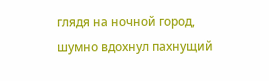глядя на ночной город, шумно вдохнул пахнущий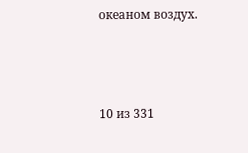океаном воздух.



10 из 331